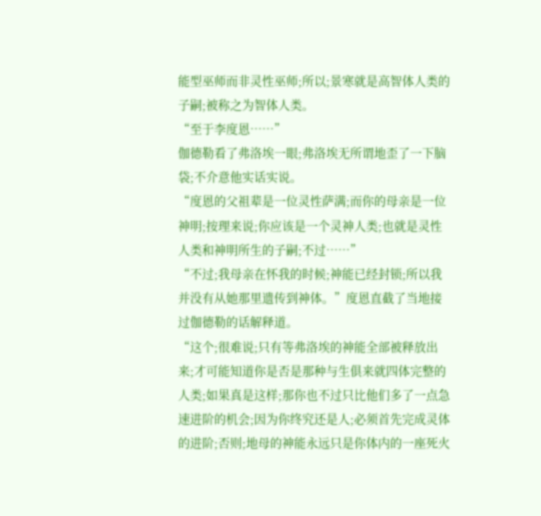能型巫师而非灵性巫师;所以;景寒就是高智体人类的子嗣;被称之为智体人类。
“至于李度恩……”
伽德勒看了弗洛埃一眼;弗洛埃无所谓地歪了一下脑袋;不介意他实话实说。
“度恩的父祖辈是一位灵性萨满;而你的母亲是一位神明;按理来说;你应该是一个灵神人类;也就是灵性人类和神明所生的子嗣;不过……”
“不过;我母亲在怀我的时候;神能已经封锁;所以我并没有从她那里遗传到神体。”度恩直截了当地接过伽德勒的话解释道。
“这个;很难说;只有等弗洛埃的神能全部被释放出来;才可能知道你是否是那种与生俱来就四体完整的人类;如果真是这样;那你也不过只比他们多了一点急速进阶的机会;因为你终究还是人;必须首先完成灵体的进阶;否则;地母的神能永远只是你体内的一座死火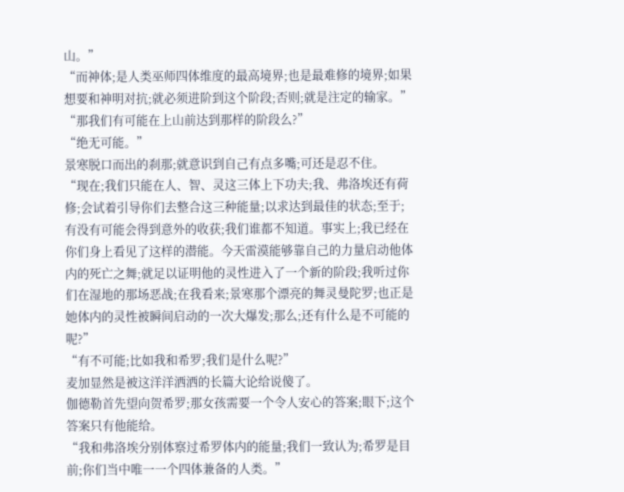山。”
“而神体;是人类巫师四体维度的最高境界;也是最难修的境界;如果想要和神明对抗;就必须进阶到这个阶段;否则;就是注定的输家。”
“那我们有可能在上山前达到那样的阶段么?”
“绝无可能。”
景寒脱口而出的刹那;就意识到自己有点多嘴;可还是忍不住。
“现在;我们只能在人、智、灵这三体上下功夫;我、弗洛埃还有荷修;会试着引导你们去整合这三种能量;以求达到最佳的状态;至于;有没有可能会得到意外的收获;我们谁都不知道。事实上;我已经在你们身上看见了这样的潜能。今天雷漠能够靠自己的力量启动他体内的死亡之舞;就足以证明他的灵性进入了一个新的阶段;我听过你们在湿地的那场恶战;在我看来;景寒那个漂亮的舞灵曼陀罗;也正是她体内的灵性被瞬间启动的一次大爆发;那么;还有什么是不可能的呢?”
“有不可能;比如我和希罗;我们是什么呢?”
麦加显然是被这洋洋洒洒的长篇大论给说傻了。
伽德勒首先望向贺希罗;那女孩需要一个令人安心的答案;眼下;这个答案只有他能给。
“我和弗洛埃分别体察过希罗体内的能量;我们一致认为;希罗是目前;你们当中唯一一个四体兼备的人类。”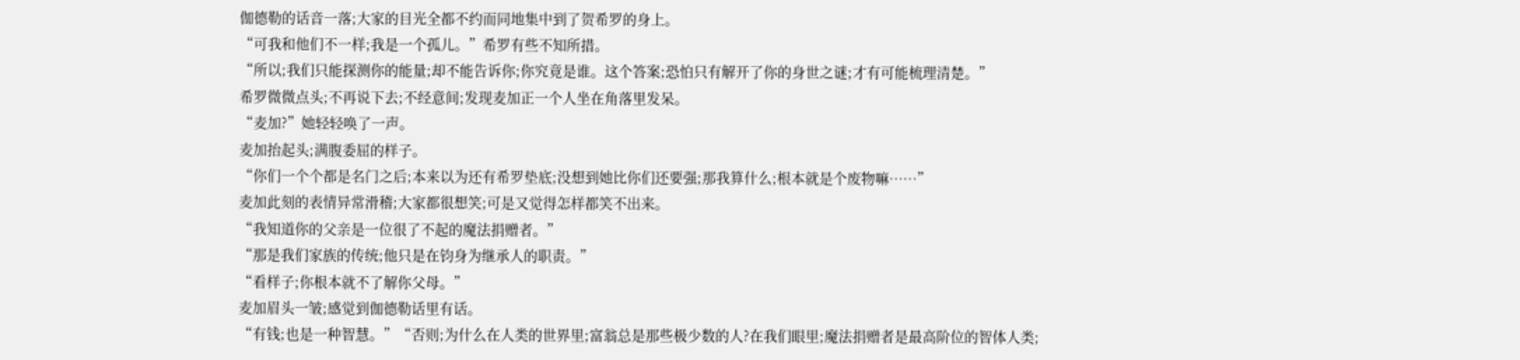伽德勒的话音一落;大家的目光全都不约而同地集中到了贺希罗的身上。
“可我和他们不一样;我是一个孤儿。”希罗有些不知所措。
“所以;我们只能探测你的能量;却不能告诉你;你究竟是谁。这个答案;恐怕只有解开了你的身世之谜;才有可能梳理清楚。”
希罗微微点头;不再说下去;不经意间;发现麦加正一个人坐在角落里发呆。
“麦加?”她轻轻唤了一声。
麦加抬起头;满腹委屈的样子。
“你们一个个都是名门之后;本来以为还有希罗垫底;没想到她比你们还要强;那我算什么;根本就是个废物嘛……”
麦加此刻的表情异常滑稽;大家都很想笑;可是又觉得怎样都笑不出来。
“我知道你的父亲是一位很了不起的魔法捐赠者。”
“那是我们家族的传统;他只是在钧身为继承人的职责。”
“看样子;你根本就不了解你父母。”
麦加眉头一皱;感觉到伽德勒话里有话。
“有钱;也是一种智慧。”“否则;为什么在人类的世界里;富翁总是那些极少数的人?在我们眼里;魔法捐赠者是最高阶位的智体人类;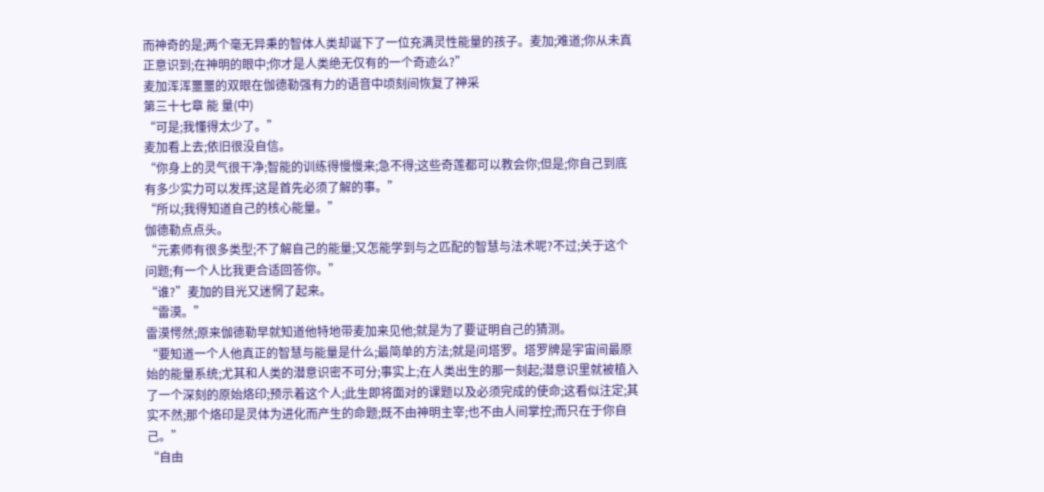而神奇的是;两个毫无异秉的智体人类却诞下了一位充满灵性能量的孩子。麦加;难道;你从未真正意识到;在神明的眼中;你才是人类绝无仅有的一个奇迹么?”
麦加浑浑噩噩的双眼在伽德勒强有力的语音中顷刻间恢复了神采
第三十七章 能 量(中)
“可是;我懂得太少了。”
麦加看上去;依旧很没自信。
“你身上的灵气很干净;智能的训练得慢慢来;急不得;这些奇莲都可以教会你;但是;你自己到底有多少实力可以发挥;这是首先必须了解的事。”
“所以;我得知道自己的核心能量。”
伽德勒点点头。
“元素师有很多类型;不了解自己的能量;又怎能学到与之匹配的智慧与法术呢?不过;关于这个问题;有一个人比我更合适回答你。”
“谁?”麦加的目光又迷惘了起来。
“雷漠。”
雷漠愕然;原来伽德勒早就知道他特地带麦加来见他;就是为了要证明自己的猜测。
“要知道一个人他真正的智慧与能量是什么;最简单的方法;就是问塔罗。塔罗牌是宇宙间最原始的能量系统;尤其和人类的潜意识密不可分;事实上;在人类出生的那一刻起;潜意识里就被植入了一个深刻的原始烙印;预示着这个人;此生即将面对的课题以及必须完成的使命;这看似注定;其实不然;那个烙印是灵体为进化而产生的命题;既不由神明主宰;也不由人间掌控;而只在于你自己。”
“自由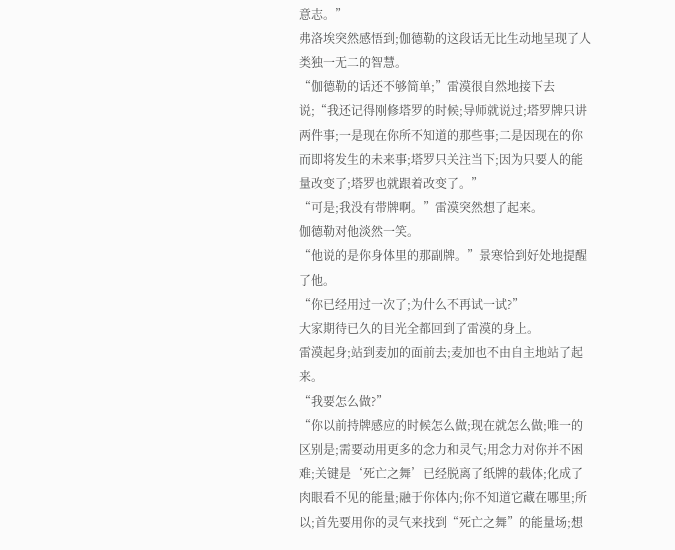意志。”
弗洛埃突然感悟到;伽德勒的这段话无比生动地呈现了人类独一无二的智慧。
“伽德勒的话还不够简单;”雷漠很自然地接下去说;“我还记得刚修塔罗的时候;导师就说过;塔罗牌只讲两件事;一是现在你所不知道的那些事;二是因现在的你而即将发生的未来事;塔罗只关注当下;因为只要人的能量改变了;塔罗也就跟着改变了。”
“可是;我没有带牌啊。”雷漠突然想了起来。
伽德勒对他淡然一笑。
“他说的是你身体里的那副牌。”景寒恰到好处地提醒了他。
“你已经用过一次了;为什么不再试一试?”
大家期待已久的目光全都回到了雷漠的身上。
雷漠起身;站到麦加的面前去;麦加也不由自主地站了起来。
“我要怎么做?”
“你以前持牌感应的时候怎么做;现在就怎么做;唯一的区别是;需要动用更多的念力和灵气;用念力对你并不困难;关键是‘死亡之舞’已经脱离了纸牌的载体;化成了肉眼看不见的能量;融于你体内;你不知道它藏在哪里;所以;首先要用你的灵气来找到“死亡之舞”的能量场;想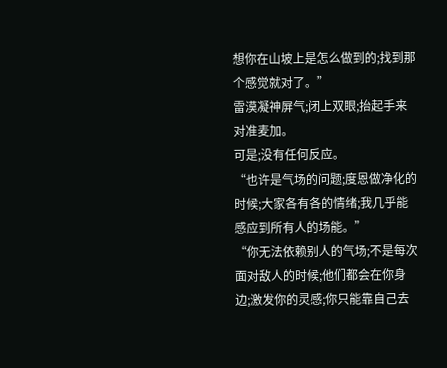想你在山坡上是怎么做到的;找到那个感觉就对了。”
雷漠凝神屏气;闭上双眼;抬起手来对准麦加。
可是;没有任何反应。
“也许是气场的问题;度恩做净化的时候;大家各有各的情绪;我几乎能感应到所有人的场能。”
“你无法依赖别人的气场;不是每次面对敌人的时候;他们都会在你身边;激发你的灵感;你只能靠自己去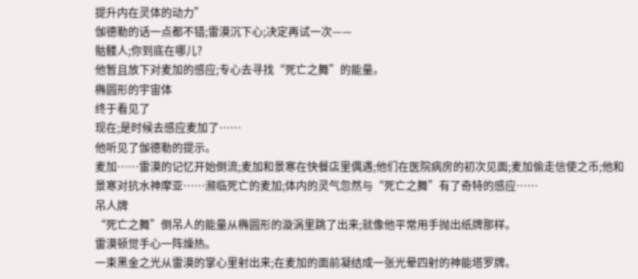提升内在灵体的动力”
伽德勒的话一点都不错;雷漠沉下心;决定再试一次——
骷髅人;你到底在哪儿?
他暂且放下对麦加的感应;专心去寻找“死亡之舞”的能量。
椭圆形的宇宙体
终于看见了
现在;是时候去感应麦加了……
他听见了伽德勒的提示。
麦加……雷漠的记忆开始倒流;麦加和景寒在快餐店里偶遇;他们在医院病房的初次见面;麦加偷走信使之币;他和景寒对抗水神摩亚……濒临死亡的麦加;体内的灵气忽然与“死亡之舞”有了奇特的感应……
吊人牌
“死亡之舞”倒吊人的能量从椭圆形的漩涡里跳了出来;就像他平常用手抛出纸牌那样。
雷漠顿觉手心一阵燥热。
一束黑金之光从雷漠的掌心里射出来;在麦加的面前凝结成一张光晕四射的神能塔罗牌。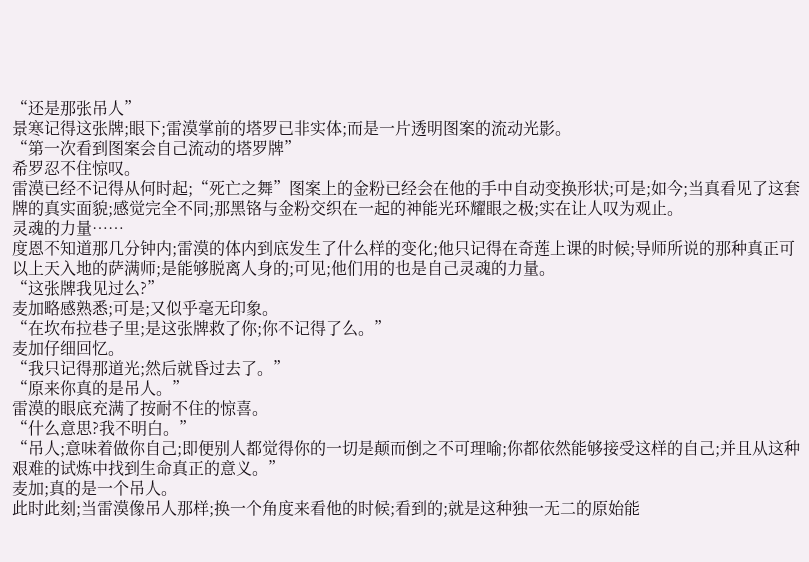“还是那张吊人”
景寒记得这张牌;眼下;雷漠掌前的塔罗已非实体;而是一片透明图案的流动光影。
“第一次看到图案会自己流动的塔罗牌”
希罗忍不住惊叹。
雷漠已经不记得从何时起;“死亡之舞”图案上的金粉已经会在他的手中自动变换形状;可是;如今;当真看见了这套牌的真实面貌;感觉完全不同;那黑铬与金粉交织在一起的神能光环耀眼之极;实在让人叹为观止。
灵魂的力量……
度恩不知道那几分钟内;雷漠的体内到底发生了什么样的变化;他只记得在奇莲上课的时候;导师所说的那种真正可以上天入地的萨满师;是能够脱离人身的;可见;他们用的也是自己灵魂的力量。
“这张牌我见过么?”
麦加略感熟悉;可是;又似乎毫无印象。
“在坎布拉巷子里;是这张牌救了你;你不记得了么。”
麦加仔细回忆。
“我只记得那道光;然后就昏过去了。”
“原来你真的是吊人。”
雷漠的眼底充满了按耐不住的惊喜。
“什么意思?我不明白。”
“吊人;意味着做你自己;即便别人都觉得你的一切是颠而倒之不可理喻;你都依然能够接受这样的自己;并且从这种艰难的试炼中找到生命真正的意义。”
麦加;真的是一个吊人。
此时此刻;当雷漠像吊人那样;换一个角度来看他的时候;看到的;就是这种独一无二的原始能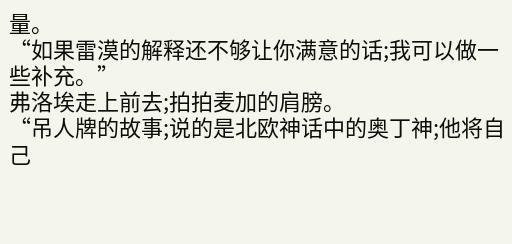量。
“如果雷漠的解释还不够让你满意的话;我可以做一些补充。”
弗洛埃走上前去;拍拍麦加的肩膀。
“吊人牌的故事;说的是北欧神话中的奥丁神;他将自己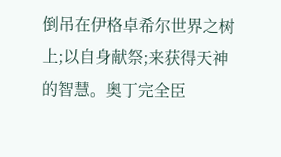倒吊在伊格卓希尔世界之树上;以自身献祭;来获得天神的智慧。奥丁完全臣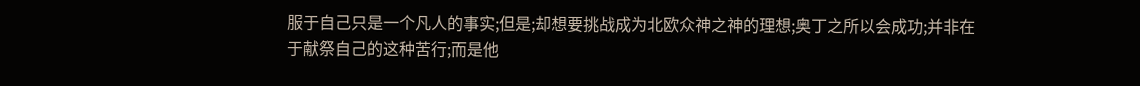服于自己只是一个凡人的事实;但是;却想要挑战成为北欧众神之神的理想;奥丁之所以会成功;并非在于献祭自己的这种苦行;而是他